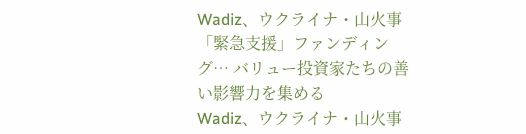Wadiz、ウクライナ・山火事「緊急支援」ファンディング… バリュー投資家たちの善い影響力を集める
Wadiz、ウクライナ・山火事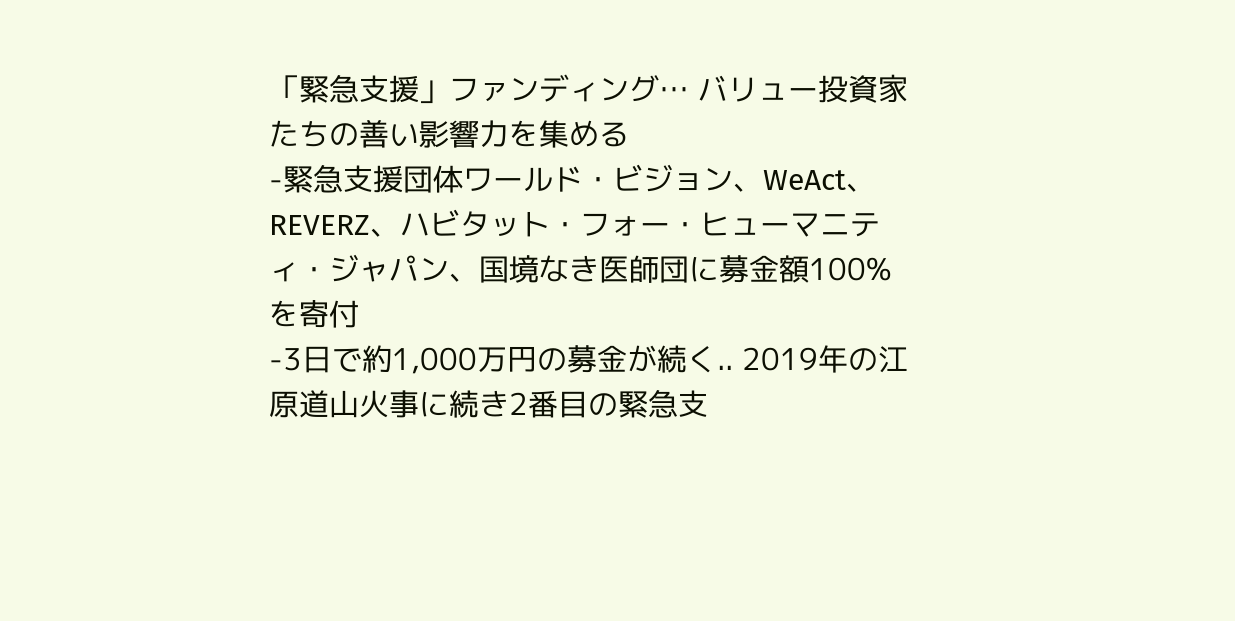「緊急支援」ファンディング… バリュー投資家たちの善い影響力を集める
-緊急支援団体ワールド・ビジョン、WeAct、REVERZ、ハビタット・フォー・ヒューマニティ・ジャパン、国境なき医師団に募金額100%を寄付
-3日で約1,000万円の募金が続く.. 2019年の江原道山火事に続き2番目の緊急支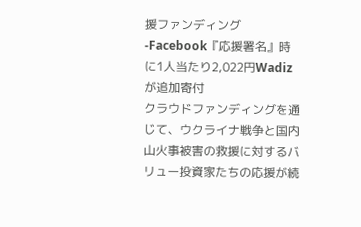援ファンディング
-Facebook『応援署名』時に1人当たり2,022円Wadizが追加寄付
クラウドファンディングを通じて、ウクライナ戦争と国内山火事被害の救援に対するバリュー投資家たちの応援が続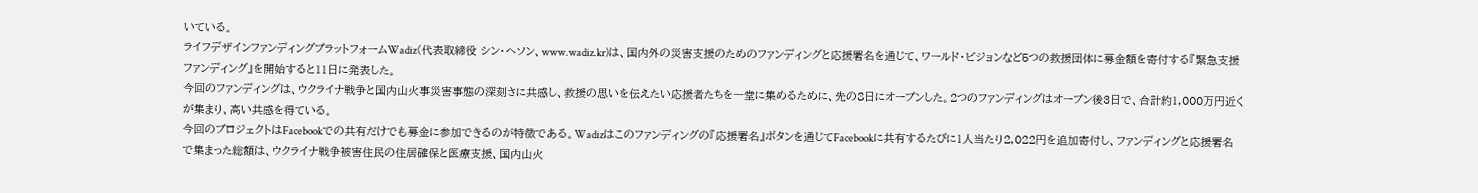いている。
ライフデザインファンディングプラットフォームWadiz(代表取締役 シン・ヘソン、www.wadiz.kr)は、国内外の災害支援のためのファンディングと応援署名を通じて、ワールド・ビジョンなど5つの救援団体に募金額を寄付する『緊急支援ファンディング』を開始すると11日に発表した。
今回のファンディングは、ウクライナ戦争と国内山火事災害事態の深刻さに共感し、救援の思いを伝えたい応援者たちを一堂に集めるために、先の8日にオープンした。2つのファンディングはオープン後3日で、合計約1,000万円近くが集まり、高い共感を得ている。
今回のプロジェクトはFacebookでの共有だけでも募金に参加できるのが特徴である。Wadizはこのファンディングの『応援署名』ボタンを通じてFacebookに共有するたびに1人当たり2,022円を追加寄付し、ファンディングと応援署名で集まった総額は、ウクライナ戦争被害住民の住居確保と医療支援、国内山火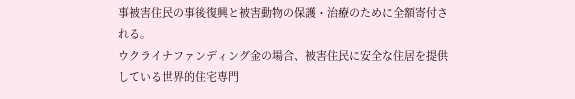事被害住民の事後復興と被害動物の保護・治療のために全額寄付される。
ウクライナファンディング金の場合、被害住民に安全な住居を提供している世界的住宅専門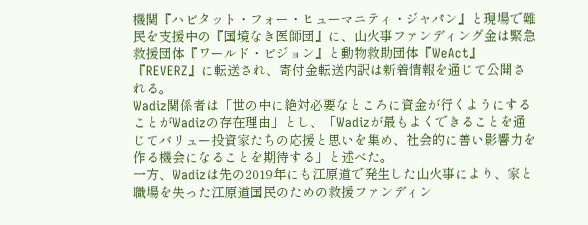機関『ハビタット・フォー・ヒューマニティ・ジャパン』と現場で難民を支援中の『国境なき医師団』に、山火事ファンディング金は緊急救援団体『ワールド・ビジョン』と動物救助団体『WeAct』『REVERZ』に転送され、寄付金転送内訳は新着情報を通じて公開される。
Wadiz関係者は「世の中に絶対必要なところに資金が行くようにすることがWadizの存在理由」とし、「Wadizが最もよくできることを通じてバリュー投資家たちの応援と思いを集め、社会的に善い影響力を作る機会になることを期待する」と述べた。
一方、Wadizは先の2019年にも江原道で発生した山火事により、家と職場を失った江原道国民のための救援ファンディン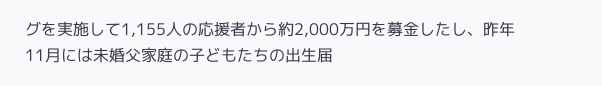グを実施して1,155人の応援者から約2,000万円を募金したし、昨年11月には未婚父家庭の子どもたちの出生届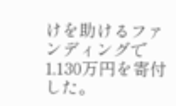けを助けるファンディングで1,130万円を寄付した。